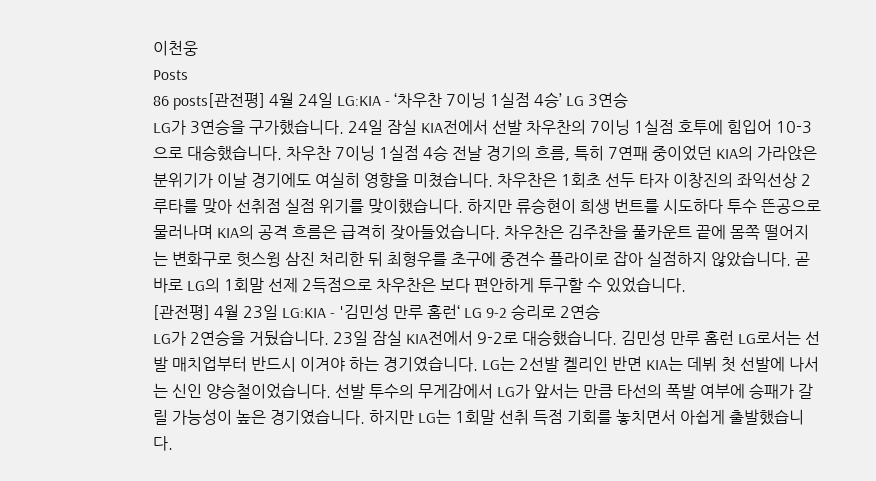이천웅
Posts
86 posts[관전평] 4월 24일 LG:KIA - ‘차우찬 7이닝 1실점 4승’ LG 3연승
LG가 3연승을 구가했습니다. 24일 잠실 KIA전에서 선발 차우찬의 7이닝 1실점 호투에 힘입어 10-3으로 대승했습니다. 차우찬 7이닝 1실점 4승 전날 경기의 흐름, 특히 7연패 중이었던 KIA의 가라앉은 분위기가 이날 경기에도 여실히 영향을 미쳤습니다. 차우찬은 1회초 선두 타자 이창진의 좌익선상 2루타를 맞아 선취점 실점 위기를 맞이했습니다. 하지만 류승현이 희생 번트를 시도하다 투수 뜬공으로 물러나며 KIA의 공격 흐름은 급격히 잦아들었습니다. 차우찬은 김주찬을 풀카운트 끝에 몸쪽 떨어지는 변화구로 헛스윙 삼진 처리한 뒤 최형우를 초구에 중견수 플라이로 잡아 실점하지 않았습니다. 곧바로 LG의 1회말 선제 2득점으로 차우찬은 보다 편안하게 투구할 수 있었습니다.
[관전평] 4월 23일 LG:KIA - '김민성 만루 홈런‘ LG 9-2 승리로 2연승
LG가 2연승을 거뒀습니다. 23일 잠실 KIA전에서 9-2로 대승했습니다. 김민성 만루 홈런 LG로서는 선발 매치업부터 반드시 이겨야 하는 경기였습니다. LG는 2선발 켈리인 반면 KIA는 데뷔 첫 선발에 나서는 신인 양승철이었습니다. 선발 투수의 무게감에서 LG가 앞서는 만큼 타선의 폭발 여부에 승패가 갈릴 가능성이 높은 경기였습니다. 하지만 LG는 1회말 선취 득점 기회를 놓치면서 아쉽게 출발했습니다.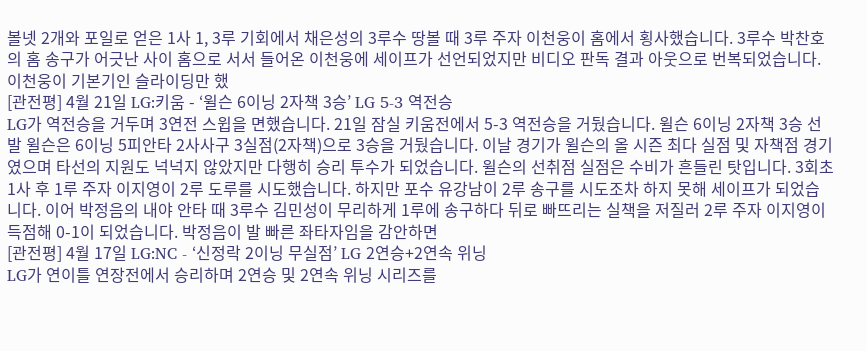볼넷 2개와 포일로 얻은 1사 1, 3루 기회에서 채은성의 3루수 땅볼 때 3루 주자 이천웅이 홈에서 횡사했습니다. 3루수 박찬호의 홈 송구가 어긋난 사이 홈으로 서서 들어온 이천웅에 세이프가 선언되었지만 비디오 판독 결과 아웃으로 번복되었습니다. 이천웅이 기본기인 슬라이딩만 했
[관전평] 4월 21일 LG:키움 - ‘윌슨 6이닝 2자책 3승’ LG 5-3 역전승
LG가 역전승을 거두며 3연전 스윕을 면했습니다. 21일 잠실 키움전에서 5-3 역전승을 거뒀습니다. 윌슨 6이닝 2자책 3승 선발 윌슨은 6이닝 5피안타 2사사구 3실점(2자책)으로 3승을 거뒀습니다. 이날 경기가 윌슨의 올 시즌 최다 실점 및 자책점 경기였으며 타선의 지원도 넉넉지 않았지만 다행히 승리 투수가 되었습니다. 윌슨의 선취점 실점은 수비가 흔들린 탓입니다. 3회초 1사 후 1루 주자 이지영이 2루 도루를 시도했습니다. 하지만 포수 유강남이 2루 송구를 시도조차 하지 못해 세이프가 되었습니다. 이어 박정음의 내야 안타 때 3루수 김민성이 무리하게 1루에 송구하다 뒤로 빠뜨리는 실책을 저질러 2루 주자 이지영이 득점해 0-1이 되었습니다. 박정음이 발 빠른 좌타자임을 감안하면
[관전평] 4월 17일 LG:NC - ‘신정락 2이닝 무실점’ LG 2연승+2연속 위닝
LG가 연이틀 연장전에서 승리하며 2연승 및 2연속 위닝 시리즈를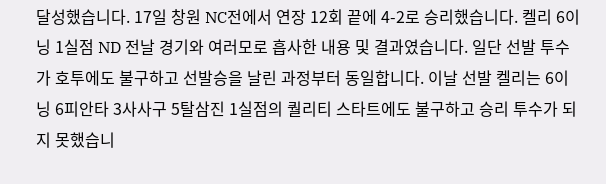달성했습니다. 17일 창원 NC전에서 연장 12회 끝에 4-2로 승리했습니다. 켈리 6이닝 1실점 ND 전날 경기와 여러모로 흡사한 내용 및 결과였습니다. 일단 선발 투수가 호투에도 불구하고 선발승을 날린 과정부터 동일합니다. 이날 선발 켈리는 6이닝 6피안타 3사사구 5탈삼진 1실점의 퀄리티 스타트에도 불구하고 승리 투수가 되지 못했습니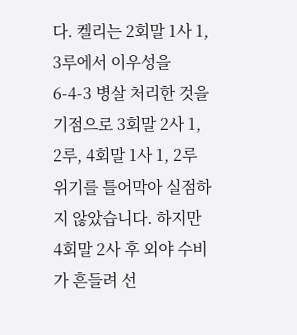다. 켈리는 2회말 1사 1, 3루에서 이우성을 6-4-3 병살 처리한 것을 기점으로 3회말 2사 1, 2루, 4회말 1사 1, 2루 위기를 틀어막아 실점하지 않았습니다. 하지만 4회말 2사 후 외야 수비가 흔들려 선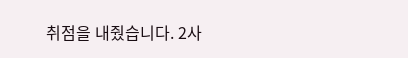취점을 내줬습니다. 2사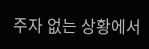주자 없는 상황에서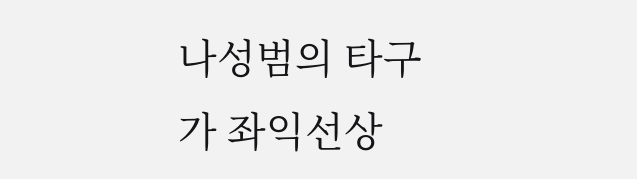나성범의 타구가 좌익선상